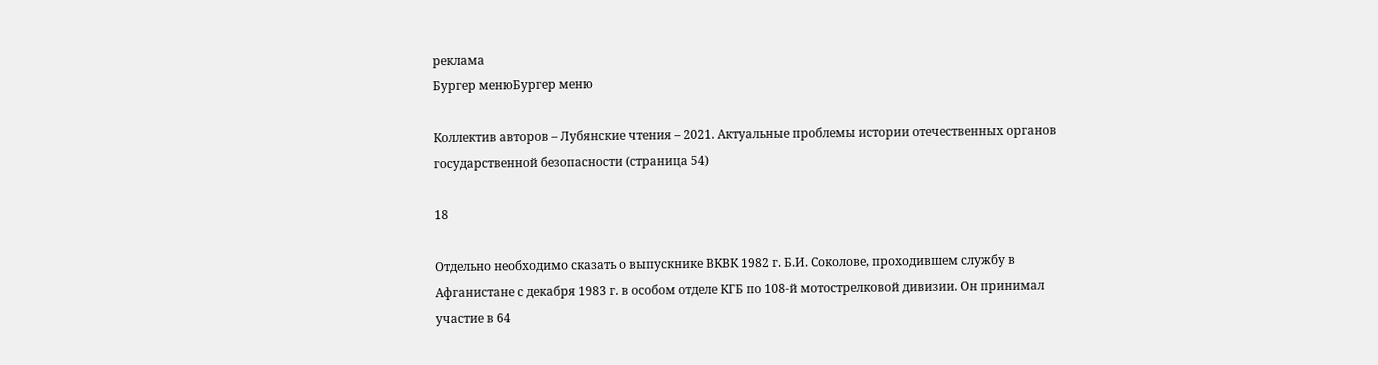реклама
Бургер менюБургер меню

Коллектив авторов – Лубянские чтения – 2021. Актуальные проблемы истории отечественных органов государственной безопасности (страница 54)

18

Отдельно необходимо сказать о выпускнике ВКВК 1982 г. Б.И. Соколове, проходившем службу в Афганистане с декабря 1983 г. в особом отделе КГБ по 108‑й мотострелковой дивизии. Он принимал участие в 64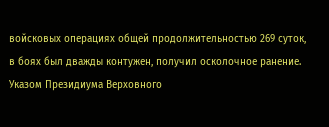войсковых операциях общей продолжительностью 269 суток, в боях был дважды контужен, получил осколочное ранение. Указом Президиума Верховного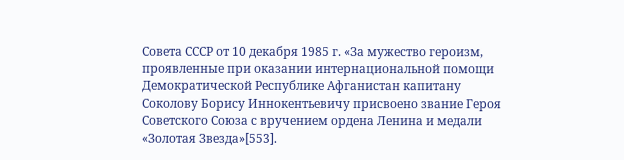Совета СССР от 10 декабря 1985 г. «За мужество героизм, проявленные при оказании интернациональной помощи Демократической Республике Афганистан капитану Соколову Борису Иннокентьевичу присвоено звание Героя Советского Союза с вручением ордена Ленина и медали «Золотая Звезда»[553].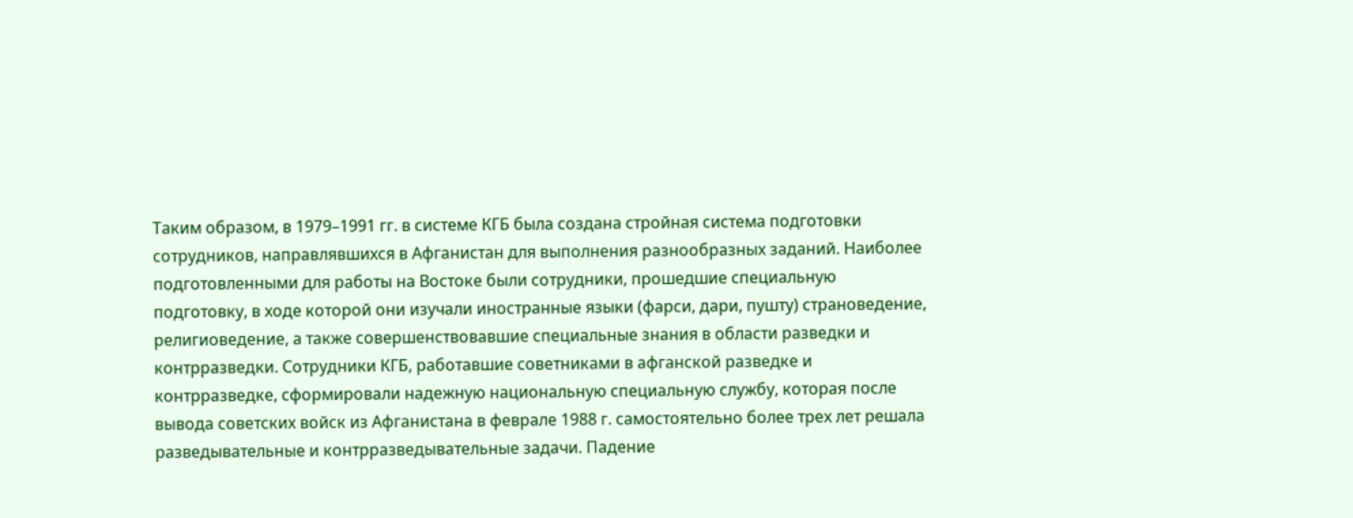Таким образом, в 1979–1991 гг. в системе КГБ была создана стройная система подготовки сотрудников, направлявшихся в Афганистан для выполнения разнообразных заданий. Наиболее подготовленными для работы на Востоке были сотрудники, прошедшие специальную подготовку, в ходе которой они изучали иностранные языки (фарси, дари, пушту) страноведение, религиоведение, а также совершенствовавшие специальные знания в области разведки и контрразведки. Сотрудники КГБ, работавшие советниками в афганской разведке и контрразведке, сформировали надежную национальную специальную службу, которая после вывода советских войск из Афганистана в феврале 1988 г. самостоятельно более трех лет решала разведывательные и контрразведывательные задачи. Падение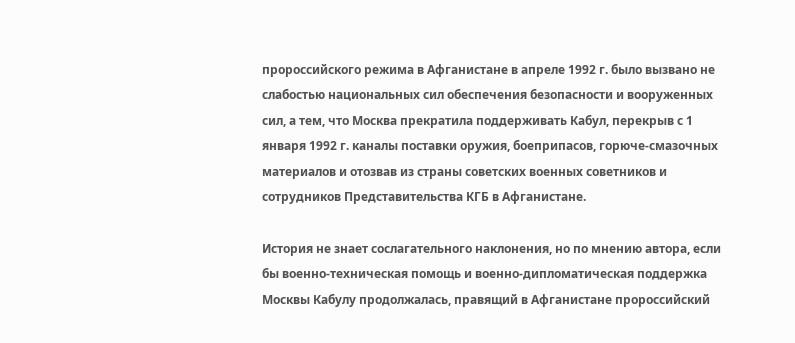пророссийского режима в Афганистане в апреле 1992 г. было вызвано не слабостью национальных сил обеспечения безопасности и вооруженных сил, а тем, что Москва прекратила поддерживать Кабул, перекрыв с 1 января 1992 г. каналы поставки оружия, боеприпасов, горюче-смазочных материалов и отозвав из страны советских военных советников и сотрудников Представительства КГБ в Афганистане.

История не знает сослагательного наклонения, но по мнению автора, если бы военно-техническая помощь и военно-дипломатическая поддержка Москвы Кабулу продолжалась, правящий в Афганистане пророссийский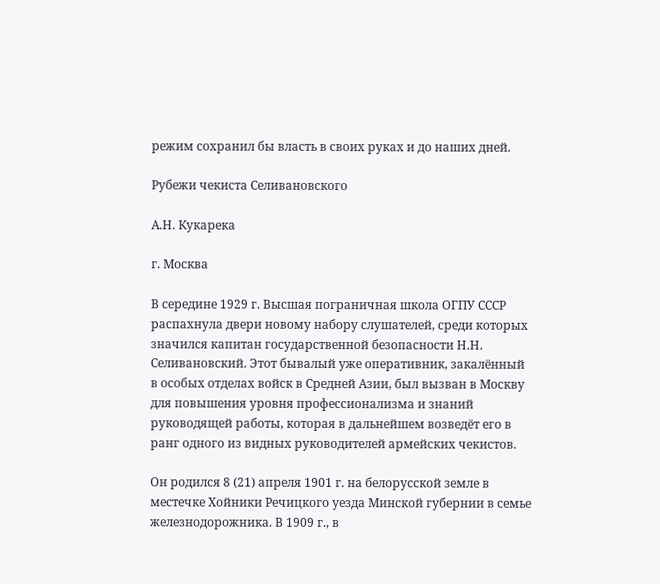режим сохранил бы власть в своих руках и до наших дней.

Рубежи чекиста Селивановского

А.Н. Кукарека

г. Москва

В середине 1929 г. Высшая пограничная школа ОГПУ СССР распахнула двери новому набору слушателей, среди которых значился капитан государственной безопасности Н.Н. Селивановский. Этот бывалый уже оперативник, закалённый в особых отделах войск в Средней Азии, был вызван в Москву для повышения уровня профессионализма и знаний руководящей работы, которая в дальнейшем возведёт его в ранг одного из видных руководителей армейских чекистов.

Он родился 8 (21) апреля 1901 г. на белорусской земле в местечке Хойники Речицкого уезда Минской губернии в семье железнодорожника. В 1909 г., в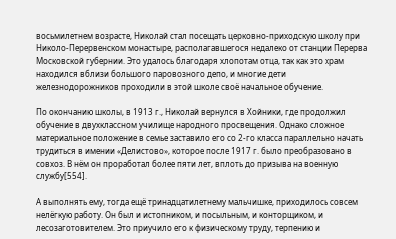восьмилетнем возрасте, Николай стал посещать церковно-приходскую школу при Николо-Перервенском монастыре, располагавшегося недалеко от станции Перерва Московской губернии. Это удалось благодаря хлопотам отца, так как это храм находился вблизи большого паровозного депо, и многие дети железнодорожников проходили в этой школе своё начальное обучение.

По окончанию школы, в 1913 г., Николай вернулся в Хойники, где продолжил обучение в двухклассном училище народного просвещения. Однако сложное материальное положение в семье заставило его со 2‑го класса параллельно начать трудиться в имении «Делистово», которое после 1917 г. было преобразовано в совхоз. В нём он проработал более пяти лет, вплоть до призыва на военную службу[554].

А выполнять ему, тогда ещё тринадцатилетнему мальчишке, приходилось совсем нелёгкую работу. Он был и истопником, и посыльным, и конторщиком, и лесозаготовителем. Это приучило его к физическому труду, терпению и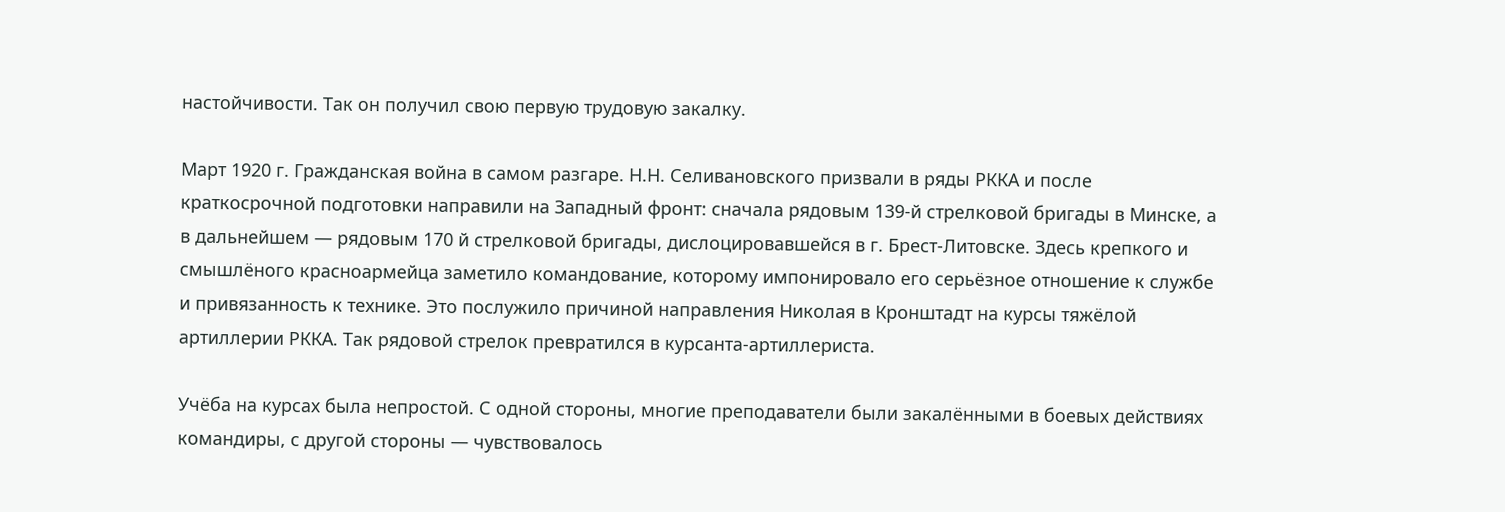настойчивости. Так он получил свою первую трудовую закалку.

Март 1920 г. Гражданская война в самом разгаре. Н.Н. Селивановского призвали в ряды РККА и после краткосрочной подготовки направили на Западный фронт: сначала рядовым 139‑й стрелковой бригады в Минске, а в дальнейшем — рядовым 170 й стрелковой бригады, дислоцировавшейся в г. Брест-Литовске. Здесь крепкого и смышлёного красноармейца заметило командование, которому импонировало его серьёзное отношение к службе и привязанность к технике. Это послужило причиной направления Николая в Кронштадт на курсы тяжёлой артиллерии РККА. Так рядовой стрелок превратился в курсанта-артиллериста.

Учёба на курсах была непростой. С одной стороны, многие преподаватели были закалёнными в боевых действиях командиры, с другой стороны — чувствовалось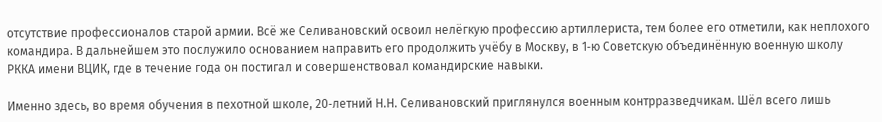отсутствие профессионалов старой армии. Всё же Селивановский освоил нелёгкую профессию артиллериста, тем более его отметили, как неплохого командира. В дальнейшем это послужило основанием направить его продолжить учёбу в Москву, в 1‑ю Советскую объединённую военную школу РККА имени ВЦИК, где в течение года он постигал и совершенствовал командирские навыки.

Именно здесь, во время обучения в пехотной школе, 20‑летний Н.Н. Селивановский приглянулся военным контрразведчикам. Шёл всего лишь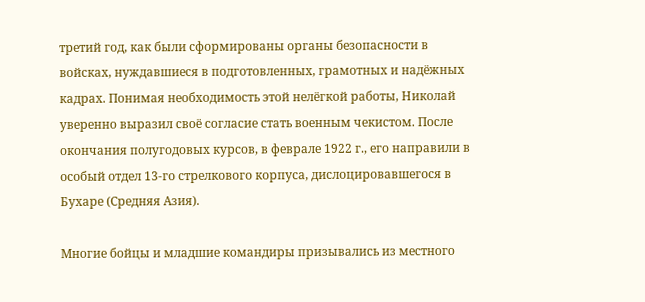третий год, как были сформированы органы безопасности в войсках, нуждавшиеся в подготовленных, грамотных и надёжных кадрах. Понимая необходимость этой нелёгкой работы, Николай уверенно выразил своё согласие стать военным чекистом. После окончания полугодовых курсов, в феврале 1922 г., его направили в особый отдел 13‑го стрелкового корпуса, дислоцировавшегося в Бухаре (Средняя Азия).

Многие бойцы и младшие командиры призывались из местного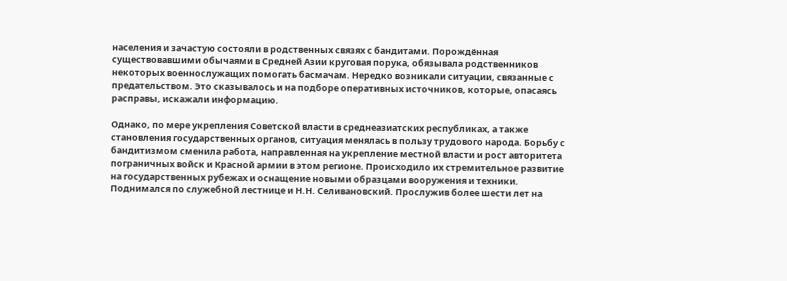населения и зачастую состояли в родственных связях с бандитами. Порождённая существовавшими обычаями в Средней Азии круговая порука, обязывала родственников некоторых военнослужащих помогать басмачам. Нередко возникали ситуации, связанные с предательством. Это сказывалось и на подборе оперативных источников, которые, опасаясь расправы, искажали информацию.

Однако, по мере укрепления Советской власти в среднеазиатских республиках, а также становления государственных органов, ситуация менялась в пользу трудового народа. Борьбу с бандитизмом сменила работа, направленная на укрепление местной власти и рост авторитета пограничных войск и Красной армии в этом регионе. Происходило их стремительное развитие на государственных рубежах и оснащение новыми образцами вооружения и техники. Поднимался по служебной лестнице и Н.Н. Селивановский. Прослужив более шести лет на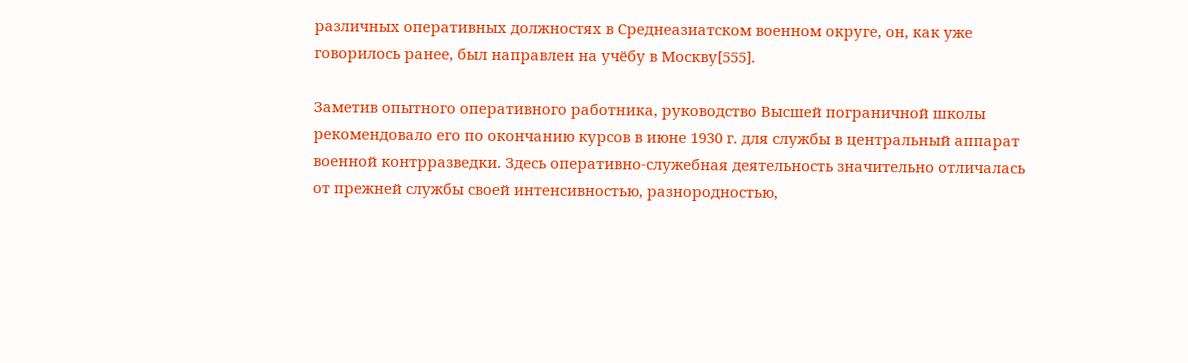различных оперативных должностях в Среднеазиатском военном округе, он, как уже говорилось ранее, был направлен на учёбу в Москву[555].

Заметив опытного оперативного работника, руководство Высшей пограничной школы рекомендовало его по окончанию курсов в июне 1930 г. для службы в центральный аппарат военной контрразведки. Здесь оперативно-служебная деятельность значительно отличалась от прежней службы своей интенсивностью, разнородностью,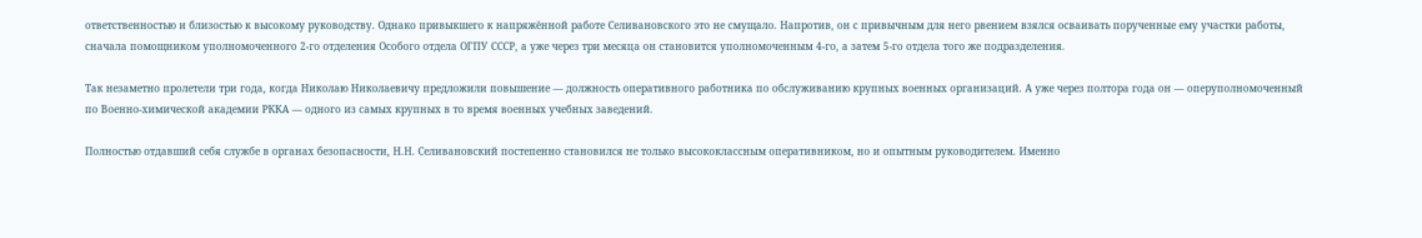ответственностью и близостью к высокому руководству. Однако привыкшего к напряжённой работе Селивановского это не смущало. Напротив, он с привычным для него рвением взялся осваивать порученные ему участки работы, сначала помощником уполномоченного 2‑го отделения Особого отдела ОГПУ СССР, а уже через три месяца он становится уполномоченным 4‑го, а затем 5‑го отдела того же подразделения.

Так незаметно пролетели три года, когда Николаю Николаевичу предложили повышение — должность оперативного работника по обслуживанию крупных военных организаций. А уже через полтора года он — оперуполномоченный по Военно-химической академии РККА — одного из самых крупных в то время военных учебных заведений.

Полностью отдавший себя службе в органах безопасности, Н.Н. Селивановский постепенно становился не только высококлассным оперативником, но и опытным руководителем. Именно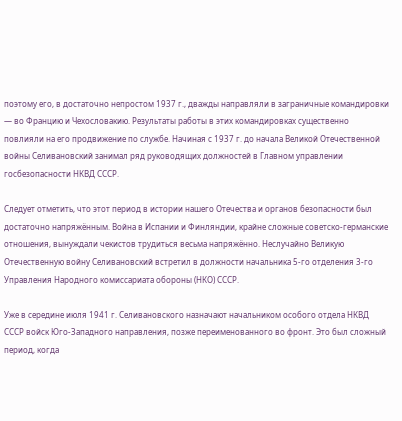поэтому его, в достаточно непростом 1937 г., дважды направляли в заграничные командировки — во Францию и Чехословакию. Результаты работы в этих командировках существенно повлияли на его продвижение по службе. Начиная с 1937 г. до начала Великой Отечественной войны Селивановский занимал ряд руководящих должностей в Главном управлении госбезопасности НКВД СССР.

Следует отметить, что этот период в истории нашего Отечества и органов безопасности был достаточно напряжённым. Война в Испании и Финляндии, крайне сложные советско-германские отношения, вынуждали чекистов трудиться весьма напряжённо. Неслучайно Великую Отечественную войну Селивановский встретил в должности начальника 5‑го отделения 3‑го Управления Народного комиссариата обороны (НКО) СССР.

Уже в середине июля 1941 г. Селивановского назначают начальником особого отдела НКВД СССР войск Юго-Западного направления, позже переименованного во фронт. Это был сложный период, когда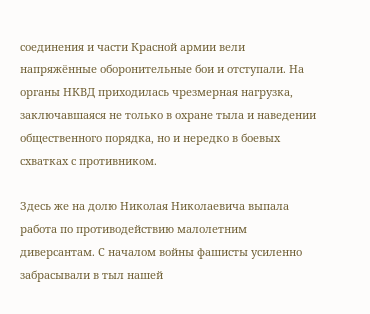соединения и части Красной армии вели напряжённые оборонительные бои и отступали. На органы НКВД приходилась чрезмерная нагрузка, заключавшаяся не только в охране тыла и наведении общественного порядка, но и нередко в боевых схватках с противником.

Здесь же на долю Николая Николаевича выпала работа по противодействию малолетним диверсантам. С началом войны фашисты усиленно забрасывали в тыл нашей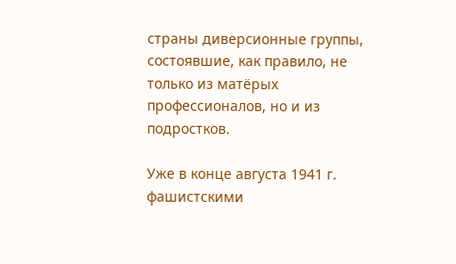страны диверсионные группы, состоявшие, как правило, не только из матёрых профессионалов, но и из подростков.

Уже в конце августа 1941 г. фашистскими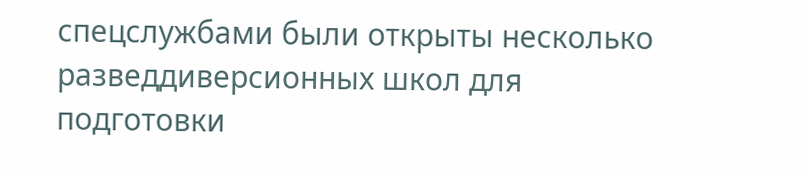спецслужбами были открыты несколько разведдиверсионных школ для подготовки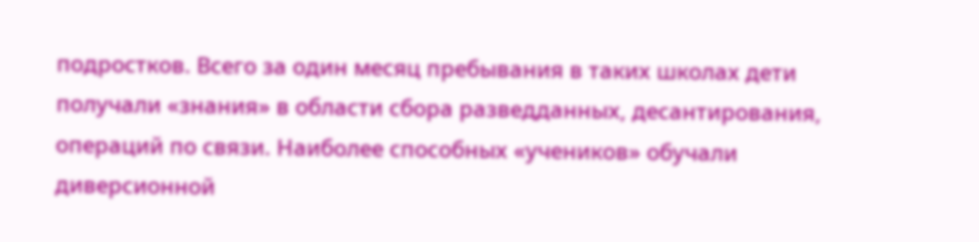подростков. Всего за один месяц пребывания в таких школах дети получали «знания» в области сбора разведданных, десантирования, операций по связи. Наиболее способных «учеников» обучали диверсионной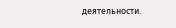деятельности.